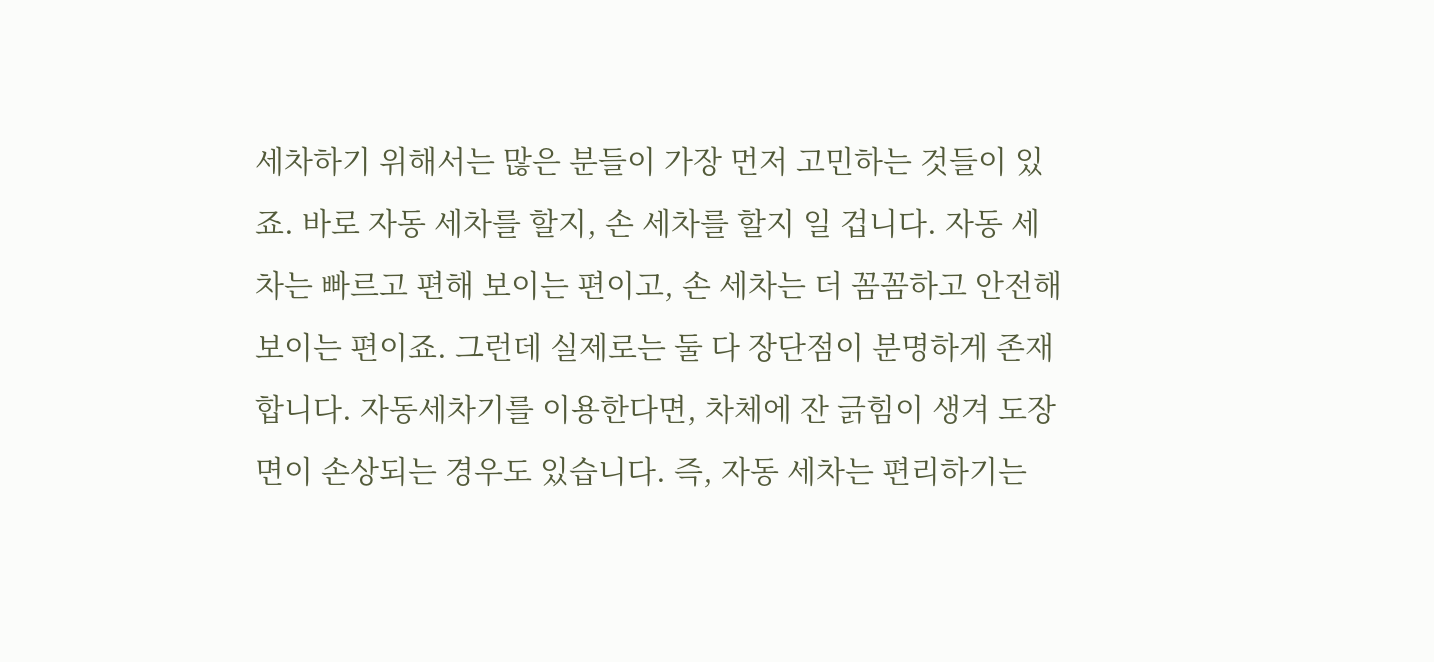세차하기 위해서는 많은 분들이 가장 먼저 고민하는 것들이 있죠. 바로 자동 세차를 할지, 손 세차를 할지 일 겁니다. 자동 세차는 빠르고 편해 보이는 편이고, 손 세차는 더 꼼꼼하고 안전해 보이는 편이죠. 그런데 실제로는 둘 다 장단점이 분명하게 존재합니다. 자동세차기를 이용한다면, 차체에 잔 긁힘이 생겨 도장 면이 손상되는 경우도 있습니다. 즉, 자동 세차는 편리하기는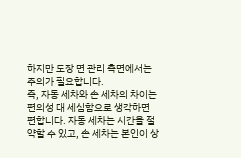하지만 도장 면 관리 측면에서는 주의가 필요합니다.
즉, 자동 세차와 손 세차의 차이는 편의성 대 세심함으로 생각하면 편합니다. 자동 세차는 시간을 절약할 수 있고, 손 세차는 본인이 상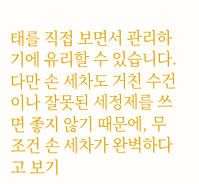태를 직접 보면서 관리하기에 유리할 수 있습니다. 다만 손 세차도 거친 수건이나 잘못된 세정제를 쓰면 좋지 않기 때문에, 무조건 손 세차가 완벽하다고 보기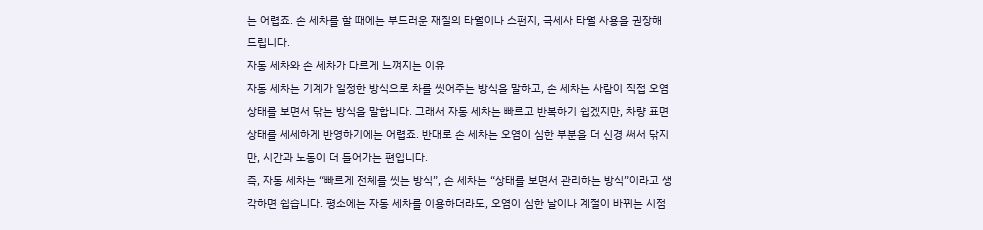는 어렵죠. 손 세차를 할 때에는 부드러운 재질의 타월이나 스펀지, 극세사 타월 사용을 권장해 드립니다.
자동 세차와 손 세차가 다르게 느껴지는 이유
자동 세차는 기계가 일정한 방식으로 차를 씻어주는 방식을 말하고, 손 세차는 사람이 직접 오염 상태를 보면서 닦는 방식을 말합니다. 그래서 자동 세차는 빠르고 반복하기 쉽겠지만, 차량 표면 상태를 세세하게 반영하기에는 어렵죠. 반대로 손 세차는 오염이 심한 부분을 더 신경 써서 닦지만, 시간과 노동이 더 들어가는 편입니다.
즉, 자동 세차는 “빠르게 전체를 씻는 방식”, 손 세차는 “상태를 보면서 관리하는 방식”이라고 생각하면 쉽습니다. 평소에는 자동 세차를 이용하더라도, 오염이 심한 날이나 계절이 바뀌는 시점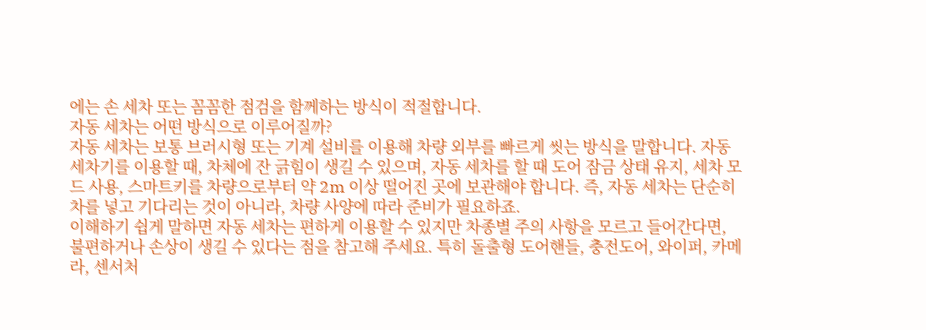에는 손 세차 또는 꼼꼼한 점검을 함께하는 방식이 적절합니다.
자동 세차는 어떤 방식으로 이루어질까?
자동 세차는 보통 브러시형 또는 기계 설비를 이용해 차량 외부를 빠르게 씻는 방식을 말합니다. 자동 세차기를 이용할 때, 차체에 잔 긁힘이 생길 수 있으며, 자동 세차를 할 때 도어 잠금 상태 유지, 세차 모드 사용, 스마트키를 차량으로부터 약 2m 이상 떨어진 곳에 보관해야 합니다. 즉, 자동 세차는 단순히 차를 넣고 기다리는 것이 아니라, 차량 사양에 따라 준비가 필요하죠.
이해하기 쉽게 말하면 자동 세차는 편하게 이용할 수 있지만 차종별 주의 사항을 모르고 들어간다면, 불편하거나 손상이 생길 수 있다는 점을 참고해 주세요. 특히 돌출형 도어핸들, 충전도어, 와이퍼, 카메라, 센서처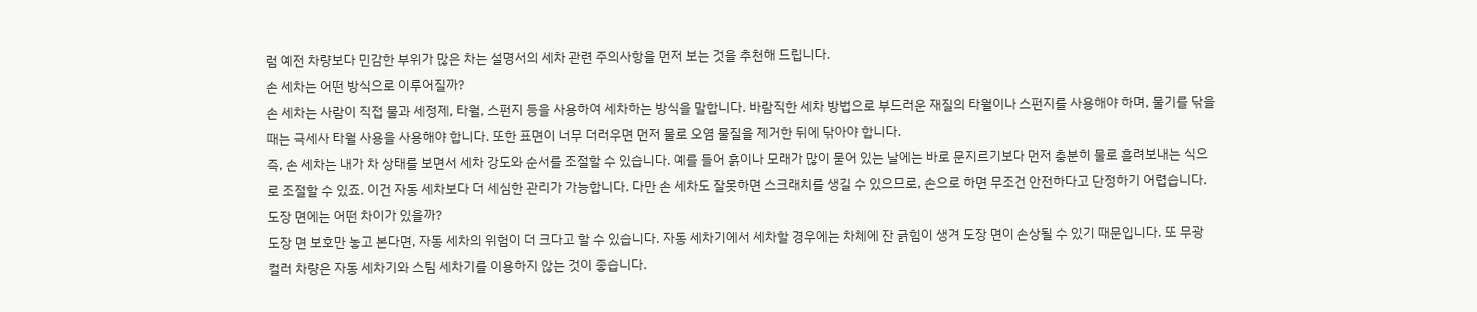럼 예전 차량보다 민감한 부위가 많은 차는 설명서의 세차 관련 주의사항을 먼저 보는 것을 추천해 드립니다.
손 세차는 어떤 방식으로 이루어질까?
손 세차는 사람이 직접 물과 세정제, 타월, 스펀지 등을 사용하여 세차하는 방식을 말합니다. 바람직한 세차 방법으로 부드러운 재질의 타월이나 스펀지를 사용해야 하며, 물기를 닦을 때는 극세사 타월 사용을 사용해야 합니다. 또한 표면이 너무 더러우면 먼저 물로 오염 물질을 제거한 뒤에 닦아야 합니다.
즉, 손 세차는 내가 차 상태를 보면서 세차 강도와 순서를 조절할 수 있습니다. 예를 들어 흙이나 모래가 많이 묻어 있는 날에는 바로 문지르기보다 먼저 충분히 물로 흘려보내는 식으로 조절할 수 있죠. 이건 자동 세차보다 더 세심한 관리가 가능합니다. 다만 손 세차도 잘못하면 스크래치를 생길 수 있으므로, 손으로 하면 무조건 안전하다고 단정하기 어렵습니다.
도장 면에는 어떤 차이가 있을까?
도장 면 보호만 놓고 본다면, 자동 세차의 위험이 더 크다고 할 수 있습니다. 자동 세차기에서 세차할 경우에는 차체에 잔 긁힘이 생겨 도장 면이 손상될 수 있기 때문입니다. 또 무광 컬러 차량은 자동 세차기와 스팀 세차기를 이용하지 않는 것이 좋습니다.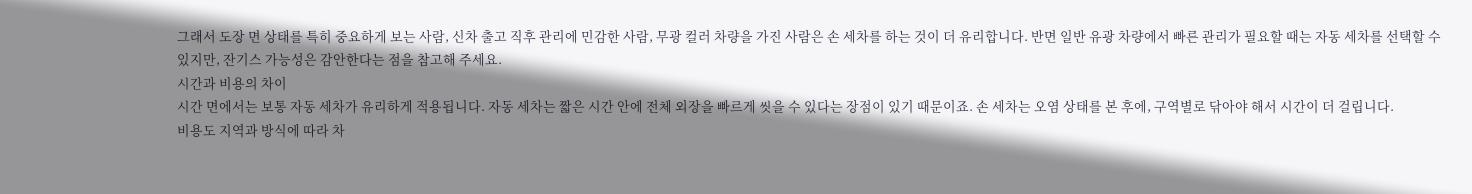그래서 도장 면 상태를 특히 중요하게 보는 사람, 신차 출고 직후 관리에 민감한 사람, 무광 컬러 차량을 가진 사람은 손 세차를 하는 것이 더 유리합니다. 반면 일반 유광 차량에서 빠른 관리가 필요할 때는 자동 세차를 선택할 수 있지만, 잔기스 가능성은 감안한다는 점을 참고해 주세요.
시간과 비용의 차이
시간 면에서는 보통 자동 세차가 유리하게 적용됩니다. 자동 세차는 짧은 시간 안에 전체 외장을 빠르게 씻을 수 있다는 장점이 있기 때문이죠. 손 세차는 오염 상태를 본 후에, 구역별로 닦아야 해서 시간이 더 걸립니다.
비용도 지역과 방식에 따라 차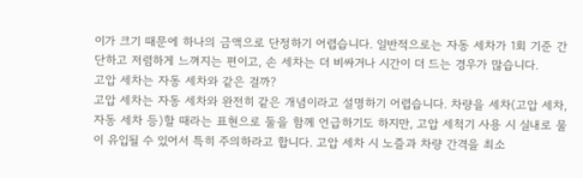이가 크기 때문에 하나의 금액으로 단정하기 어렵습니다. 일반적으로는 자동 세차가 1회 기준 간단하고 저렴하게 느껴지는 편이고, 손 세차는 더 비싸거나 시간이 더 드는 경우가 많습니다.
고압 세차는 자동 세차와 같은 걸까?
고압 세차는 자동 세차와 완전히 같은 개념이라고 설명하기 어렵습니다. 차량을 세차(고압 세차, 자동 세차 등)할 때라는 표현으로 둘을 함께 언급하기도 하지만, 고압 세척기 사용 시 실내로 물이 유입될 수 있어서 특히 주의하라고 합니다. 고압 세차 시 노즐과 차량 간격을 최소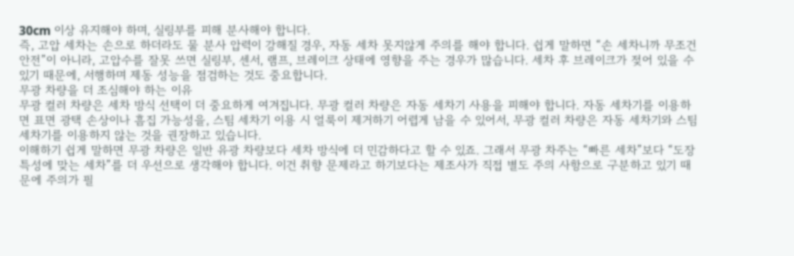30cm 이상 유지해야 하며, 실링부를 피해 분사해야 합니다.
즉, 고압 세차는 손으로 하더라도 물 분사 압력이 강해질 경우, 자동 세차 못지않게 주의를 해야 합니다. 쉽게 말하면 “손 세차니까 무조건 안전”이 아니라, 고압수를 잘못 쓰면 실링부, 센서, 램프, 브레이크 상태에 영향을 주는 경우가 많습니다. 세차 후 브레이크가 젖어 있을 수 있기 때문에, 서행하며 제동 성능을 점검하는 것도 중요합니다.
무광 차량을 더 조심해야 하는 이유
무광 컬러 차량은 세차 방식 선택이 더 중요하게 여겨집니다. 무광 컬러 차량은 자동 세차기 사용을 피해야 합니다. 자동 세차기를 이용하면 표면 광택 손상이나 흠집 가능성을, 스팀 세차기 이용 시 얼룩이 제거하기 어렵게 남을 수 있어서, 무광 컬러 차량은 자동 세차기와 스팀 세차기를 이용하지 않는 것을 권장하고 있습니다.
이해하기 쉽게 말하면 무광 차량은 일반 유광 차량보다 세차 방식에 더 민감하다고 할 수 있죠. 그래서 무광 차주는 “빠른 세차”보다 “도장 특성에 맞는 세차”를 더 우선으로 생각해야 합니다. 이건 취향 문제라고 하기보다는 제조사가 직접 별도 주의 사항으로 구분하고 있기 때문에 주의가 필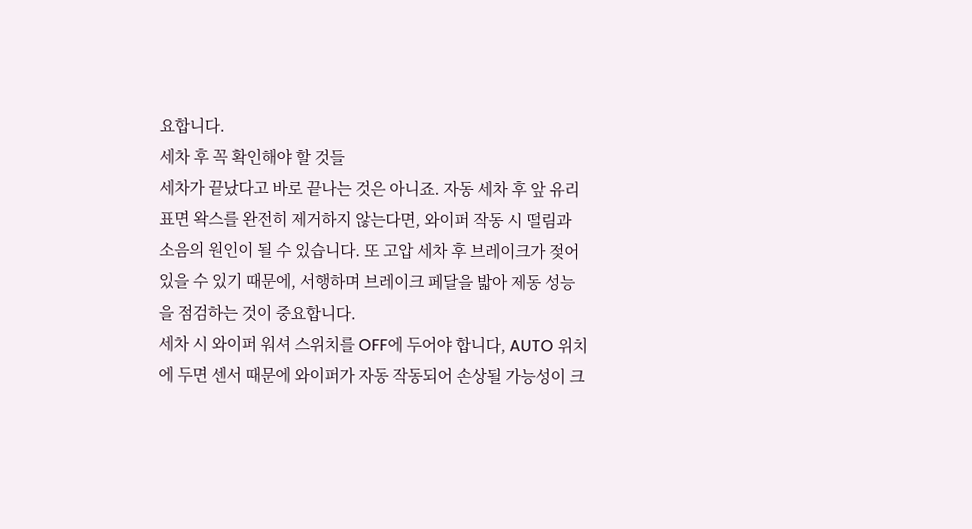요합니다.
세차 후 꼭 확인해야 할 것들
세차가 끝났다고 바로 끝나는 것은 아니죠. 자동 세차 후 앞 유리 표면 왁스를 완전히 제거하지 않는다면, 와이퍼 작동 시 떨림과 소음의 원인이 될 수 있습니다. 또 고압 세차 후 브레이크가 젖어 있을 수 있기 때문에, 서행하며 브레이크 페달을 밟아 제동 성능을 점검하는 것이 중요합니다.
세차 시 와이퍼 워셔 스위치를 OFF에 두어야 합니다, AUTO 위치에 두면 센서 때문에 와이퍼가 자동 작동되어 손상될 가능성이 크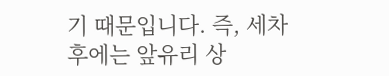기 때문입니다. 즉, 세차 후에는 앞유리 상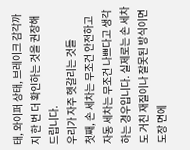태, 와이퍼 상태, 브레이크 감각까지 한 번 더 확인하는 것을 권장해 드립니다.
우리가 자주 헷갈리는 것들
첫째, 손 세차는 무조건 안전하고 자동 세차는 무조건 나쁘다고 생각하는 경우입니다. 실제로는 손 세차도 거친 재질이나 잘못된 방식이면 도장 면에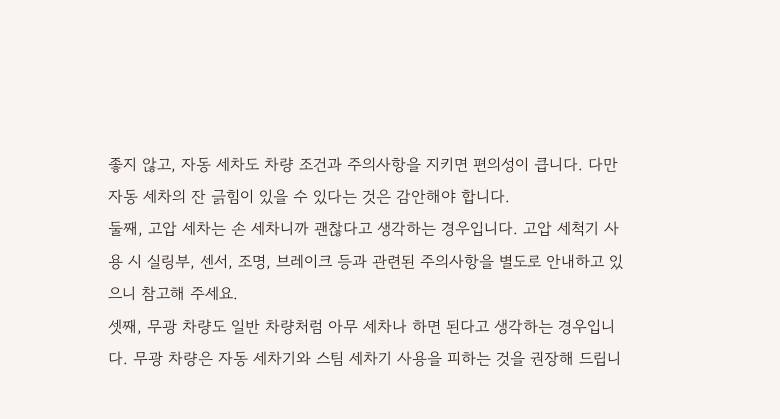좋지 않고, 자동 세차도 차량 조건과 주의사항을 지키면 편의성이 큽니다. 다만 자동 세차의 잔 긁힘이 있을 수 있다는 것은 감안해야 합니다.
둘째, 고압 세차는 손 세차니까 괜찮다고 생각하는 경우입니다. 고압 세척기 사용 시 실링부, 센서, 조명, 브레이크 등과 관련된 주의사항을 별도로 안내하고 있으니 참고해 주세요.
셋째, 무광 차량도 일반 차량처럼 아무 세차나 하면 된다고 생각하는 경우입니다. 무광 차량은 자동 세차기와 스팀 세차기 사용을 피하는 것을 권장해 드립니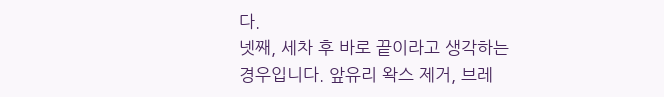다.
넷째, 세차 후 바로 끝이라고 생각하는 경우입니다. 앞유리 왁스 제거, 브레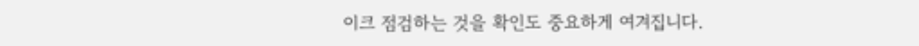이크 점검하는 것을 확인도 중요하게 여겨집니다.